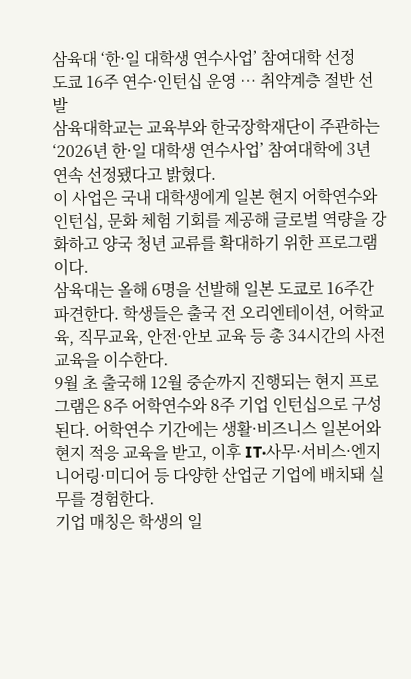삼육대 ‘한·일 대학생 연수사업’ 참여대학 선정
도쿄 16주 연수·인턴십 운영 … 취약계층 절반 선발
삼육대학교는 교육부와 한국장학재단이 주관하는 ‘2026년 한·일 대학생 연수사업’ 참여대학에 3년 연속 선정됐다고 밝혔다.
이 사업은 국내 대학생에게 일본 현지 어학연수와 인턴십, 문화 체험 기회를 제공해 글로벌 역량을 강화하고 양국 청년 교류를 확대하기 위한 프로그램이다.
삼육대는 올해 6명을 선발해 일본 도쿄로 16주간 파견한다. 학생들은 출국 전 오리엔테이션, 어학교육, 직무교육, 안전·안보 교육 등 총 34시간의 사전교육을 이수한다.
9월 초 출국해 12월 중순까지 진행되는 현지 프로그램은 8주 어학연수와 8주 기업 인턴십으로 구성된다. 어학연수 기간에는 생활·비즈니스 일본어와 현지 적응 교육을 받고, 이후 IT·사무·서비스·엔지니어링·미디어 등 다양한 산업군 기업에 배치돼 실무를 경험한다.
기업 매칭은 학생의 일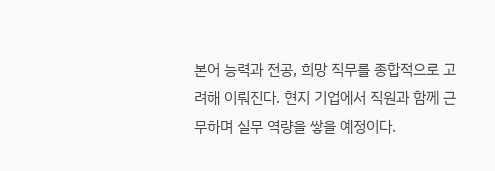본어 능력과 전공, 희망 직무를 종합적으로 고려해 이뤄진다. 현지 기업에서 직원과 함께 근무하며 실무 역량을 쌓을 예정이다.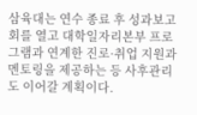삼육대는 연수 종료 후 성과보고회를 열고 대학일자리본부 프로그램과 연계한 진로·취업 지원과 멘토링을 제공하는 등 사후관리도 이어갈 계획이다.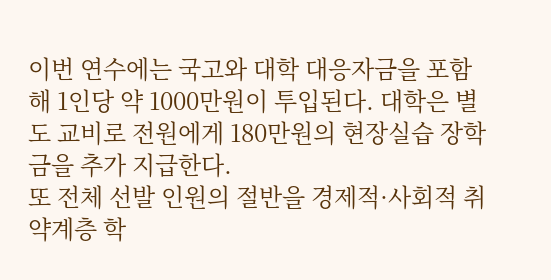이번 연수에는 국고와 대학 대응자금을 포함해 1인당 약 1000만원이 투입된다. 대학은 별도 교비로 전원에게 180만원의 현장실습 장학금을 추가 지급한다.
또 전체 선발 인원의 절반을 경제적·사회적 취약계층 학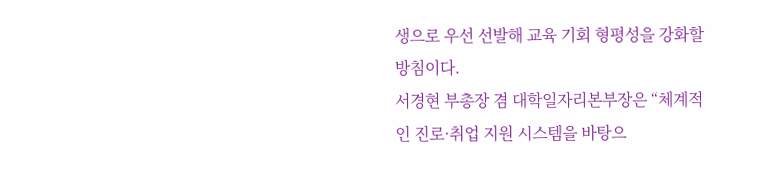생으로 우선 선발해 교육 기회 형평성을 강화할 방침이다.
서경현 부총장 겸 대학일자리본부장은 “체계적인 진로·취업 지원 시스템을 바탕으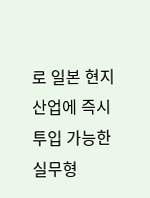로 일본 현지 산업에 즉시 투입 가능한 실무형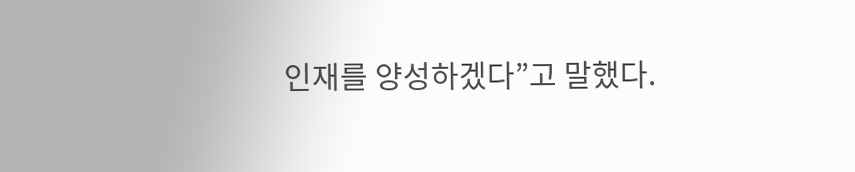인재를 양성하겠다”고 말했다.